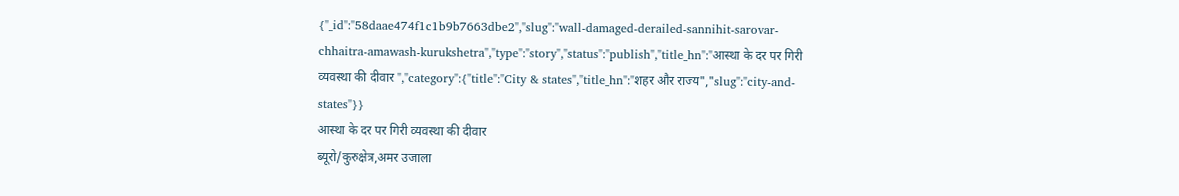{"_id":"58daae474f1c1b9b7663dbe2","slug":"wall-damaged-derailed-sannihit-sarovar-chhaitra-amawash-kurukshetra","type":"story","status":"publish","title_hn":"आस्था के दर पर गिरी व्यवस्था की दीवार ","category":{"title":"City & states","title_hn":"शहर और राज्य","slug":"city-and-states"}}
आस्था के दर पर गिरी व्यवस्था की दीवार
ब्यूरो/कुरुक्षेत्र,अमर उजाला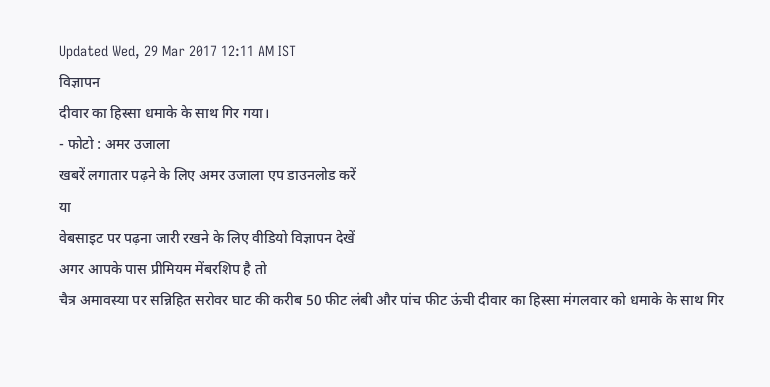Updated Wed, 29 Mar 2017 12:11 AM IST
विज्ञापन
दीवार का हिस्सा धमाके के साथ गिर गया।
- फोटो : अमर उजाला
खबरें लगातार पढ़ने के लिए अमर उजाला एप डाउनलोड करें
या
वेबसाइट पर पढ़ना जारी रखने के लिए वीडियो विज्ञापन देखें
अगर आपके पास प्रीमियम मेंबरशिप है तो
चैत्र अमावस्या पर सन्निहित सरोवर घाट की करीब 50 फीट लंबी और पांच फीट ऊंची दीवार का हिस्सा मंगलवार को धमाके के साथ गिर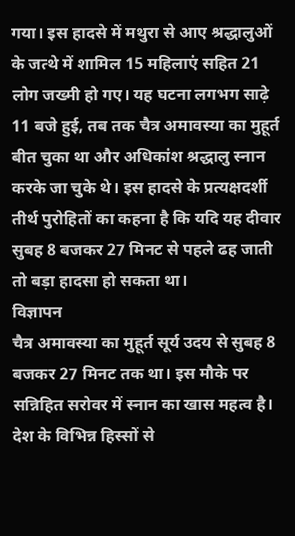गया। इस हादसे में मथुरा से आए श्रद्धालुओं के जत्थे में शामिल 15 महिलाएं सहित 21 लोग जख्मी हो गए। यह घटना लगभग साढ़े 11 बजे हुई, तब तक चैत्र अमावस्या का मुहूर्त बीत चुका था और अधिकांश श्रद्धालु स्नान करके जा चुके थे। इस हादसे के प्रत्यक्षदर्शी तीर्थ पुरोहितों का कहना है कि यदि यह दीवार सुबह 8 बजकर 27 मिनट से पहले ढह जाती तो बड़ा हादसा हो सकता था।
विज्ञापन
चैत्र अमावस्या का मुहूर्त सूर्य उदय से सुबह 8 बजकर 27 मिनट तक था। इस मौके पर सन्निहित सरोवर में स्नान का खास महत्व है। देश के विभिन्न हिस्सों से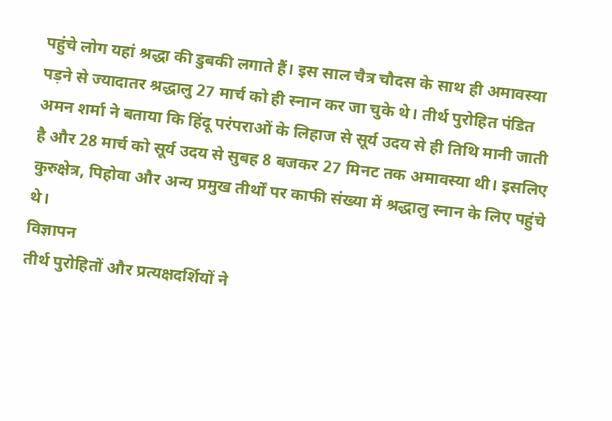पहुंचे लोग यहां श्रद्धा की डुबकी लगाते हैं। इस साल चैत्र चौदस के साथ ही अमावस्या पड़ने से ज्यादातर श्रद्धालु 27 मार्च को ही स्नान कर जा चुके थे। तीर्थ पुरोहित पंडित अमन शर्मा ने बताया कि हिंदू परंपराओं के लिहाज से सूर्य उदय से ही तिथि मानी जाती है और 28 मार्च को सूर्य उदय से सुबह 8 बजकर 27 मिनट तक अमावस्या थी। इसलिए कुरुक्षेत्र, पिहोवा और अन्य प्रमुख तीर्थों पर काफी संख्या में श्रद्धालु स्नान के लिए पहुंचे थे।
विज्ञापन
तीर्थ पुरोहितों और प्रत्यक्षदर्शियों ने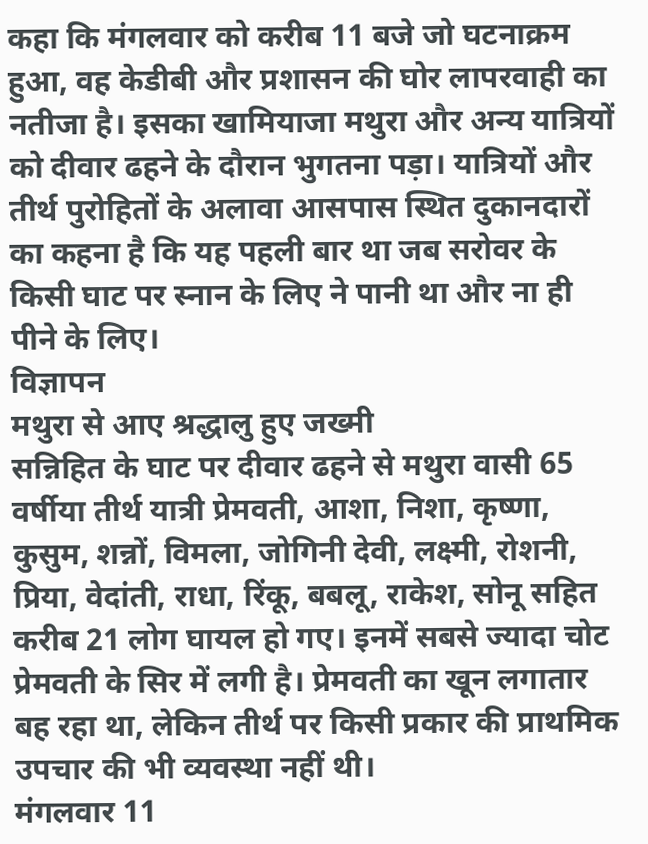कहा कि मंगलवार को करीब 11 बजे जो घटनाक्रम हुआ, वह केडीबी और प्रशासन की घोर लापरवाही का नतीजा है। इसका खामियाजा मथुरा और अन्य यात्रियों को दीवार ढहने के दौरान भुगतना पड़ा। यात्रियों और तीर्थ पुरोहितों के अलावा आसपास स्थित दुकानदारों का कहना है कि यह पहली बार था जब सरोवर के किसी घाट पर स्नान के लिए ने पानी था और ना ही पीने के लिए।
विज्ञापन
मथुरा से आए श्रद्धालु हुए जख्मी
सन्निहित के घाट पर दीवार ढहने से मथुरा वासी 65 वर्षीया तीर्थ यात्री प्रेमवती, आशा, निशा, कृष्णा, कुसुम, शन्नों, विमला, जोगिनी देवी, लक्ष्मी, रोशनी, प्रिया, वेदांती, राधा, रिंकू, बबलू, राकेश, सोनू सहित करीब 21 लोग घायल हो गए। इनमें सबसे ज्यादा चोट प्रेमवती के सिर में लगी है। प्रेमवती का खून लगातार बह रहा था, लेकिन तीर्थ पर किसी प्रकार की प्राथमिक उपचार की भी व्यवस्था नहीं थी।
मंगलवार 11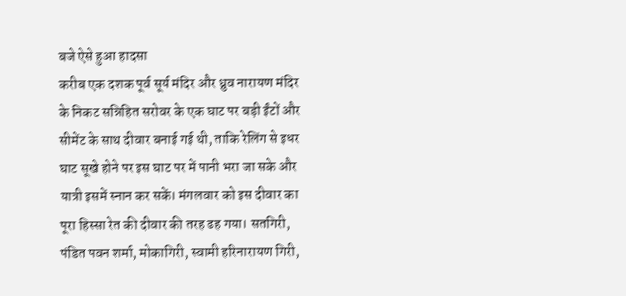बजे ऐसे हुआ हादसा
करीब एक दशक पूर्व सूर्य मंदिर और ध्रुव नारायण मंदिर के निकट सन्निहित सरोवर के एक घाट पर बड़ी ईंटों और सीमेंट के साथ दीवार बनाई गई थी, ताकि रेलिंग से इधर घाट सूखे होने पर इस घाट पर में पानी भरा जा सके और यात्री इसमें स्नान कर सकें। मंगलवार को इस दीवार का पूरा हिस्सा रेत की दीवार की तरह ढह गया। सतगिरी, पंडित पवन शर्मा, मोकागिरी, स्वामी हरिनारायण गिरी,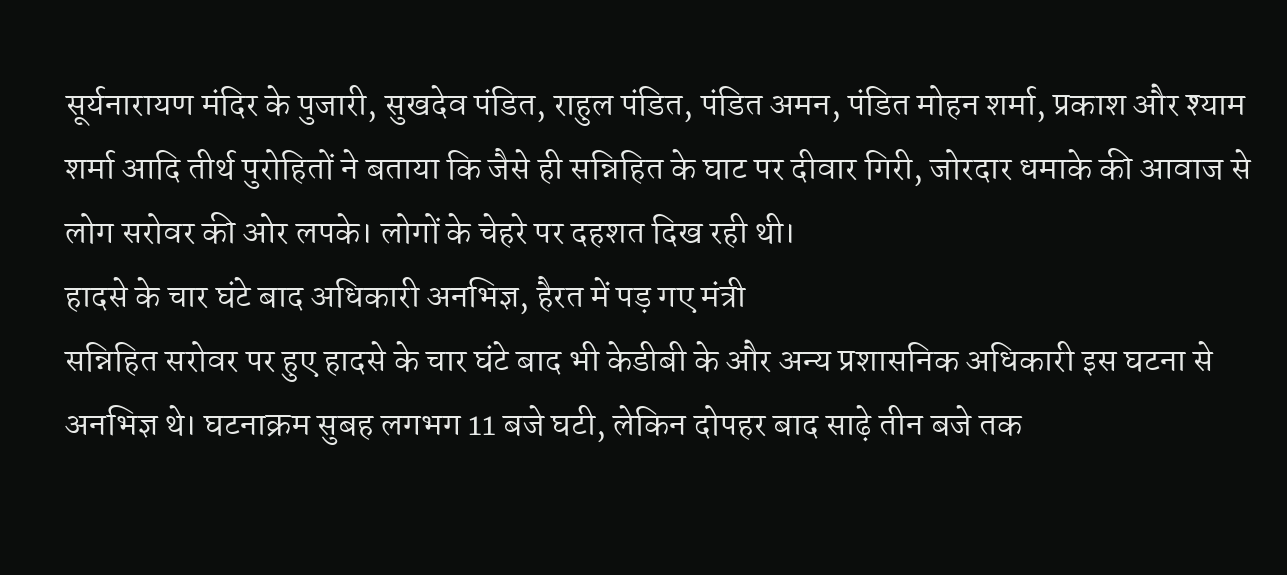सूर्यनारायण मंदिर के पुजारी, सुखदेव पंडित, राहुल पंडित, पंडित अमन, पंडित मोहन शर्मा, प्रकाश और श्याम शर्मा आदि तीर्थ पुरोहितों ने बताया कि जैसे ही सन्निहित के घाट पर दीवार गिरी, जोरदार धमाके की आवाज से लोग सरोवर की ओर लपके। लोगों के चेहरे पर दहशत दिख रही थी।
हादसे के चार घंटे बाद अधिकारी अनभिज्ञ, हैरत में पड़ गए मंत्री
सन्निहित सरोवर पर हुए हादसे के चार घंटे बाद भी केडीबी के और अन्य प्रशासनिक अधिकारी इस घटना से अनभिज्ञ थे। घटनाक्रम सुबह लगभग 11 बजे घटी, लेकिन दोपहर बाद साढ़े तीन बजे तक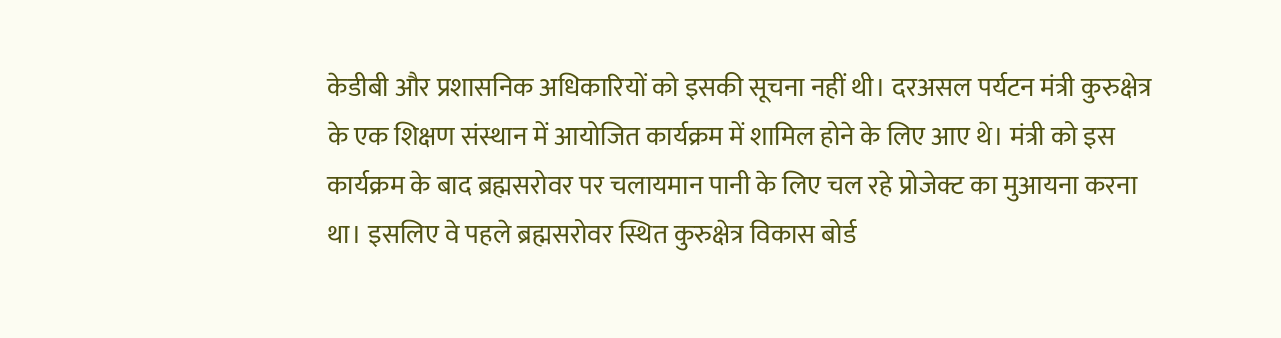केडीबी और प्रशासनिक अधिकारियों को इसकी सूचना नहीं थी। दरअसल पर्यटन मंत्री कुरुक्षेत्र के एक शिक्षण संस्थान में आयोजित कार्यक्रम में शामिल होने के लिए आए थे। मंत्री को इस कार्यक्रम के बाद ब्रह्मसरोवर पर चलायमान पानी के लिए चल रहे प्रोजेक्ट का मुआयना करना था। इसलिए वे पहले ब्रह्मसरोवर स्थित कुरुक्षेत्र विकास बोर्ड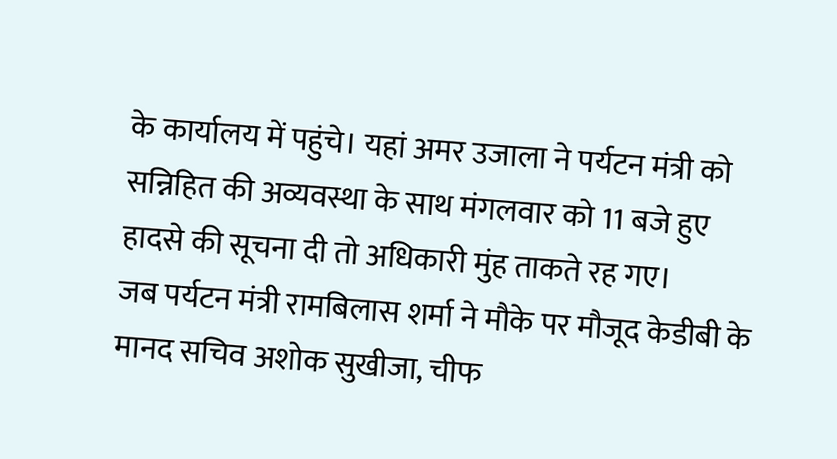के कार्यालय में पहुंचे। यहां अमर उजाला ने पर्यटन मंत्री को सन्निहित की अव्यवस्था के साथ मंगलवार को 11 बजे हुए हादसे की सूचना दी तो अधिकारी मुंह ताकते रह गए।
जब पर्यटन मंत्री रामबिलास शर्मा ने मौके पर मौजूद केडीबी के मानद सचिव अशोक सुखीजा, चीफ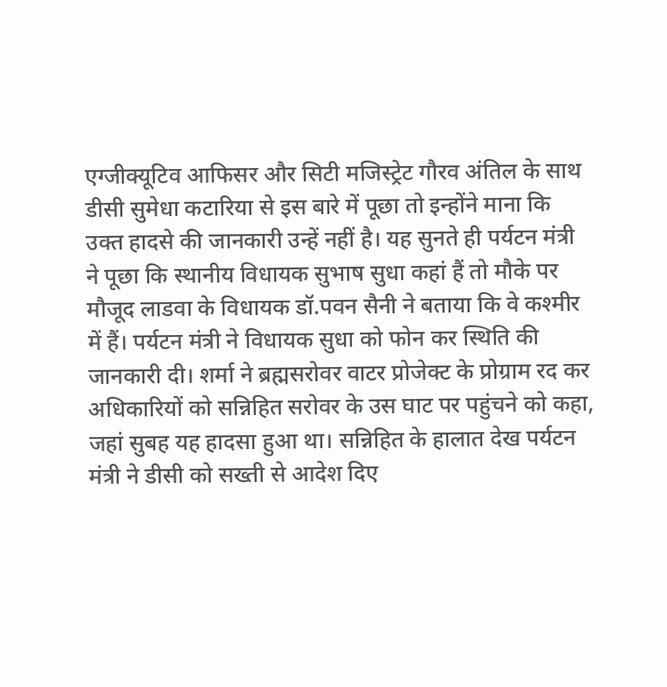एग्जीक्यूटिव आफिसर और सिटी मजिस्ट्रेट गौरव अंतिल के साथ डीसी सुमेधा कटारिया से इस बारे में पूछा तो इन्होंने माना कि उक्त हादसे की जानकारी उन्हें नहीं है। यह सुनते ही पर्यटन मंत्री ने पूछा कि स्थानीय विधायक सुभाष सुधा कहां हैं तो मौके पर मौजूद लाडवा के विधायक डॉ.पवन सैनी ने बताया कि वे कश्मीर में हैं। पर्यटन मंत्री ने विधायक सुधा को फोन कर स्थिति की जानकारी दी। शर्मा ने ब्रह्मसरोवर वाटर प्रोजेक्ट के प्रोग्राम रद कर अधिकारियों को सन्निहित सरोवर के उस घाट पर पहुंचने को कहा, जहां सुबह यह हादसा हुआ था। सन्निहित के हालात देख पर्यटन मंत्री ने डीसी को सख्ती से आदेश दिए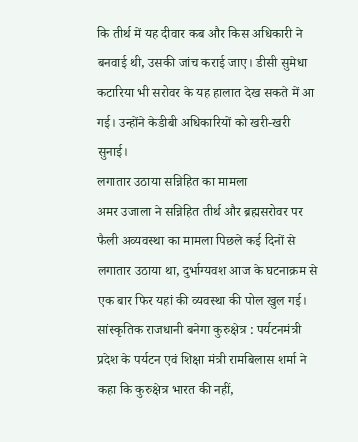कि तीर्थ में यह दीवार कब और किस अधिकारी ने बनवाई थी, उसकी जांच कराई जाए। डीसी सुमेधा कटारिया भी सरोवर के यह हालात देख सकते में आ गई। उन्होंने केडीबी अधिकारियों को खरी-खरी सुनाई।
लगातार उठाया सन्निहित का मामला
अमर उजाला ने सन्निहित तीर्थ और ब्रह्मसरोवर पर फैली अव्यवस्था का मामला पिछले कई दिनों से लगातार उठाया था, दुर्भाग्यवश आज के घटनाक्रम से एक बार फिर यहां की व्यवस्था की पोल खुल गई।
सांस्कृतिक राजधानी बनेगा कुरुक्षेत्र : पर्यटनमंत्री
प्रदेश के पर्यटन एवं शिक्षा मंत्री रामबिलास शर्मा ने कहा कि कुरुक्षेत्र भारत की नहीं,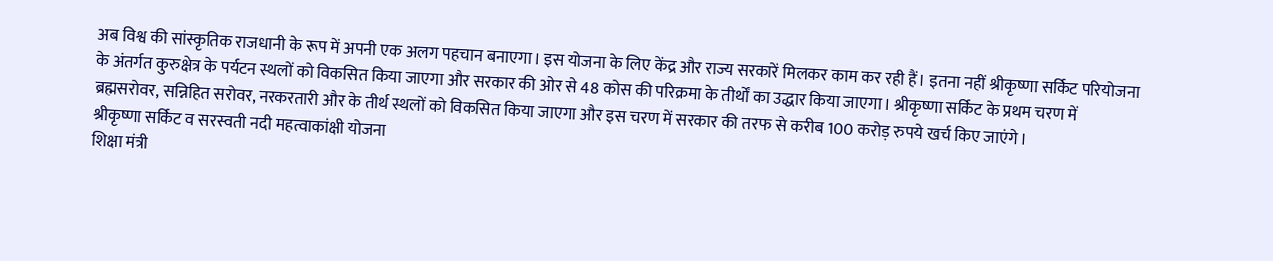अब विश्व की सांस्कृतिक राजधानी के रूप में अपनी एक अलग पहचान बनाएगा। इस योजना के लिए केंद्र और राज्य सरकारें मिलकर काम कर रही हैं। इतना नहीं श्रीकृष्णा सर्किट परियोजना के अंतर्गत कुरुक्षेत्र के पर्यटन स्थलों को विकसित किया जाएगा और सरकार की ओर से 48 कोस की परिक्रमा के तीर्थों का उद्धार किया जाएगा। श्रीकृष्णा सर्किट के प्रथम चरण में ब्रह्मसरोवर, सन्निहित सरोवर, नरकरतारी और के तीर्थ स्थलों को विकसित किया जाएगा और इस चरण में सरकार की तरफ से करीब 100 करोड़ रुपये खर्च किए जाएंगे।
श्रीकृष्णा सर्किट व सरस्वती नदी महत्वाकांक्षी योजना
शिक्षा मंत्री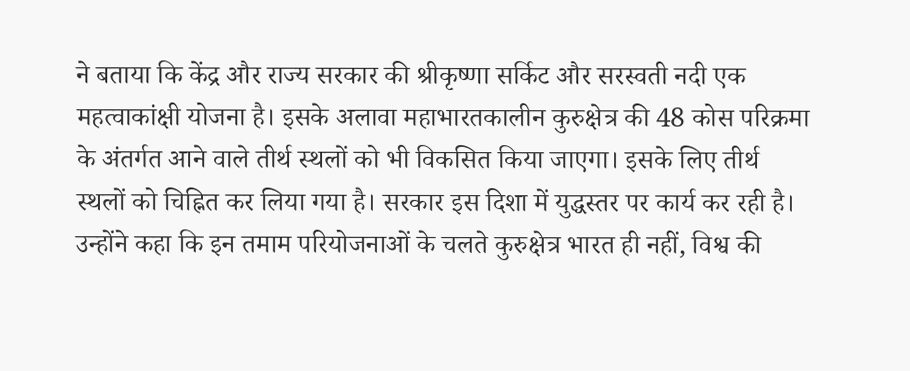ने बताया कि केंद्र और राज्य सरकार की श्रीकृष्णा सर्किट और सरस्वती नदी एक महत्वाकांक्षी योजना है। इसके अलावा महाभारतकालीन कुरुक्षेत्र की 48 कोस परिक्रमा के अंतर्गत आने वाले तीर्थ स्थलों को भी विकसित किया जाएगा। इसके लिए तीर्थ स्थलों को चिह्नित कर लिया गया है। सरकार इस दिशा में युद्धस्तर पर कार्य कर रही है। उन्होंने कहा कि इन तमाम परियोजनाओं के चलते कुरुक्षेत्र भारत ही नहीं, विश्व की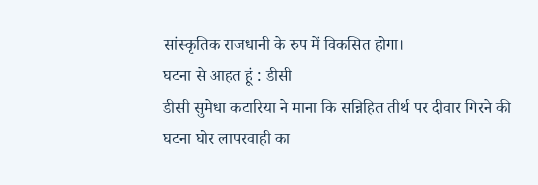सांस्कृतिक राजधानी के रुप में विकसित होगा।
घटना से आहत हूं : डीसी
डीसी सुमेधा कटारिया ने माना कि सन्निहित तीर्थ पर दीवार गिरने की घटना घोर लापरवाही का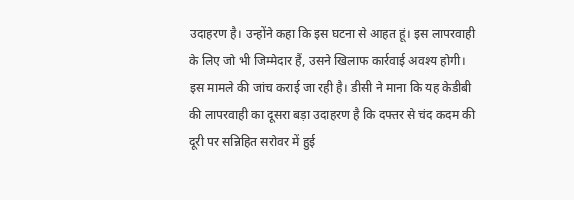उदाहरण है। उन्होंने कहा कि इस घटना से आहत हूं। इस लापरवाही के लिए जो भी जिम्मेदार हैं, उसने खिलाफ कार्रवाई अवश्य होगी। इस मामले की जांच कराई जा रही है। डीसी ने माना कि यह केडीबी की लापरवाही का दूसरा बड़ा उदाहरण है कि दफ्तर से चंद कदम की दूरी पर सन्निहित सरोवर में हुई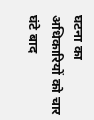घटना का अधिकारियों को चार घंटे बाद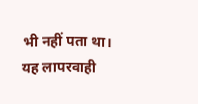भी नहीं पता था। यह लापरवाही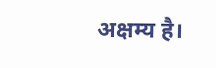अक्षम्य है।